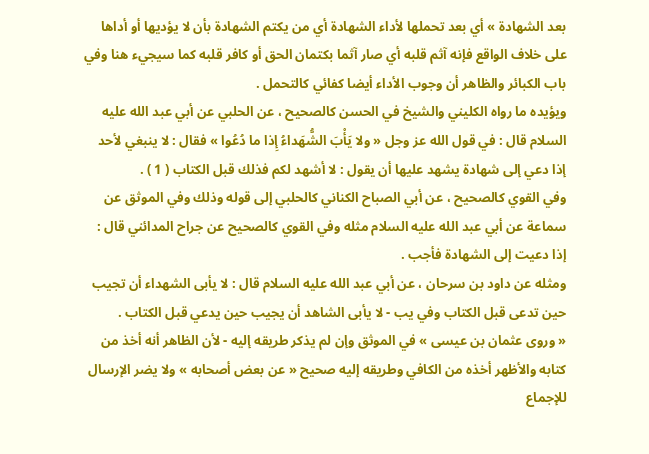بعد الشهادة » أي بعد تحملها لأداء الشهادة أي من يكتم الشهادة بأن لا يؤديها أو أداها على خلاف الواقع فإنه آثم قلبه أي صار آثما بكتمان الحق أو كافر قلبه كما سيجيء هنا وفي باب الكبائر والظاهر أن وجوب الأداء أيضا كفائي كالتحمل .
ويؤيده ما رواه الكليني والشيخ في الحسن كالصحيح ، عن الحلبي عن أبي عبد الله عليه السلام قال : في قول الله عز وجل « ولا يَأْبَ الشُّهَداءُ إِذا ما دُعُوا » فقال : لا ينبغي لأحد إذا دعي إلى شهادة يشهد عليها أن يقول : لا أشهد لكم فذلك قبل الكتاب ( 1 ) .
وفي القوي كالصحيح ، عن أبي الصباح الكناني كالحلبي إلى قوله وذلك وفي الموثق عن سماعة عن أبي عبد الله عليه السلام مثله وفي القوي كالصحيح عن جراح المدائني قال : إذا دعيت إلى الشهادة فأجب .
ومثله عن داود بن سرحان ، عن أبي عبد الله عليه السلام قال : لا يأبى الشهداء أن تجيب حين تدعى قبل الكتاب وفي يب - لا يأبى الشاهد أن يجيب حين يدعي قبل الكتاب .
« وروى عثمان بن عيسى » في الموثق وإن لم يذكر طريقه إليه - لأن الظاهر أنه أخذ من كتابه والأظهر أخذه من الكافي وطريقه إليه صحيح « عن بعض أصحابه » ولا يضر الإرسال للإجماع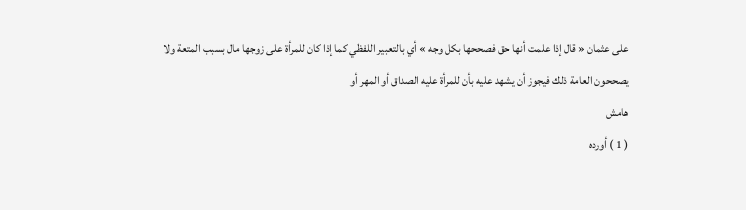على عثمان « قال إذا علمت أنها حق فصححها بكل وجه » أي بالتعبير اللفظي كما إذا كان للمرأة على زوجها مال بسبب المتعة ولا يصححون العامة ذلك فيجوز أن يشهد عليه بأن للمرأة عليه الصداق أو المهر أو
هامش
( 1 ) أورده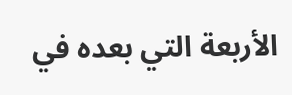الأربعة التي بعده في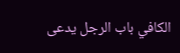الكافي باب الرجل يدعى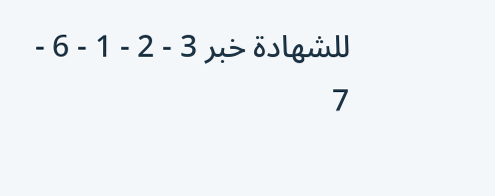للشهادة خبر 3 - 2 - 1 - 6 - 7